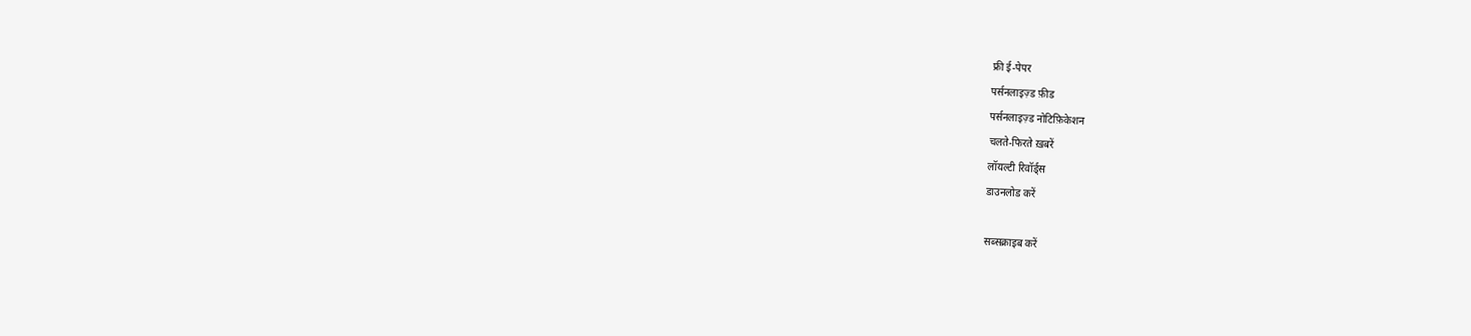फ्री ई-पेपर
पर्सनलाइज़्ड फ़ीड
पर्सनलाइज़्ड नोटिफ़िकेशन
चलते-फिरते ख़बरें
लॉयल्टी रिवॉर्ड्स
डाउनलोड करें

सब्सक्राइब करें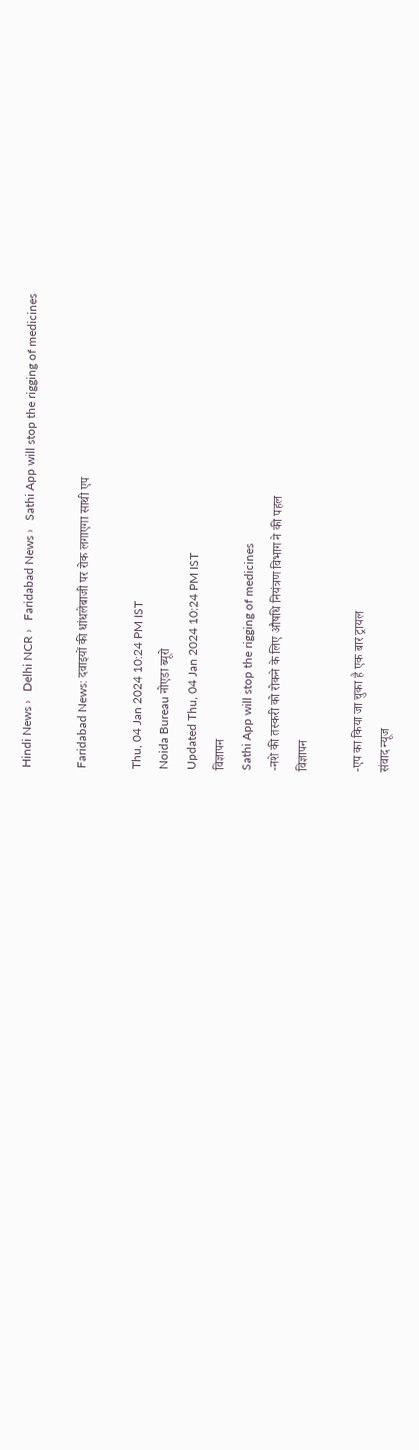Hindi News ›   Delhi NCR ›   Faridabad News ›   Sathi App will stop the rigging of medicines

Faridabad News: दवाइयों की धांधलेबाजी पर रोक लगाएगा साथी एप

Thu, 04 Jan 2024 10:24 PM IST
Noida Bureau नोएडा ब्यूरो
Updated Thu, 04 Jan 2024 10:24 PM IST
विज्ञापन
Sathi App will stop the rigging of medicines
-नशे की तस्करी को रोकने के लिए औषधि नियंत्रण विभाग ने की पहल
विज्ञापन

-एप का किया जा चुका है एक बार ट्रायल
संवाद न्यूज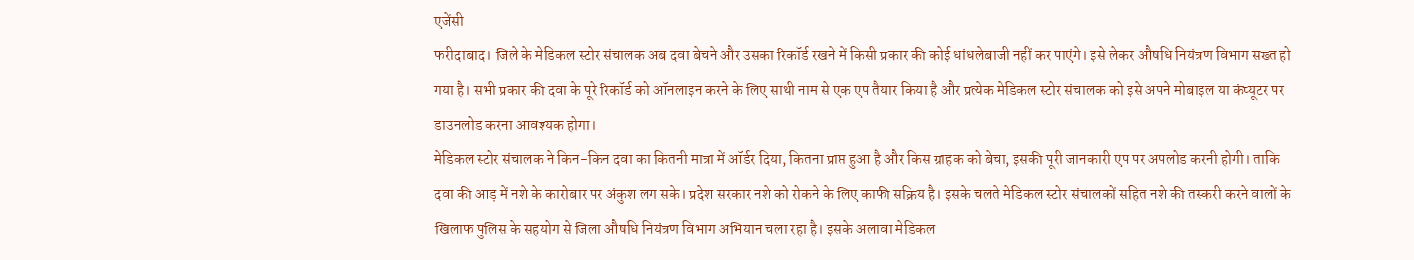एजेंसी
फरीदाबाद। जिले के मेडिकल स्टोर संचालक अब दवा बेचने और उसका रिकॉर्ड रखने में किसी प्रकार की कोई धांधलेबाजी नहीं कर पाएंगे। इसे लेकर औषधि नियंत्रण विभाग सख्त हो गया है। सभी प्रकार की दवा के पूरे रिकॉर्ड को ऑनलाइन करने के लिए साथी नाम से एक एप तैयार किया है और प्रत्येक मेडिकल स्टोर संचालक को इसे अपने मोबाइल या कंप्यूटर पर डाउनलोड करना आवश्यक होगा।
मेडिकल स्टोर संचालक ने किन-किन दवा का कितनी मात्रा में ऑर्डर दिया, कितना प्राप्त हुआ है और किस ग्राहक को बेचा, इसकी पूरी जानकारी एप पर अपलोड करनी होगी। ताकि दवा की आड़ में नशे के कारोबार पर अंकुश लग सके। प्रदेश सरकार नशे को रोकने के लिए काफी सक्रिय है। इसके चलते मेडिकल स्टोर संचालकों सहित नशे की तस्करी करने वालों के खिलाफ पुलिस के सहयोग से जिला औषधि नियंत्रण विभाग अभियान चला रहा है। इसके अलावा मेडिकल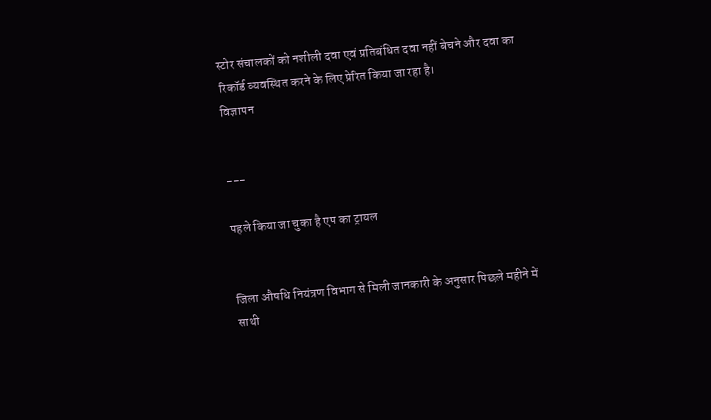स्टोर संचालकों को नशीली दवा एवं प्रतिबंधित दवा नहीं बेचने और दवा का रिकॉर्ड व्यवस्थित करने के लिए प्रेरित किया जा रहा है।
विज्ञापन


---

पहले किया जा चुका है एप का ट्रायल


जिला औषधि नियंत्रण विभाग से मिली जानकारी के अनुसार पिछले महीने में साथी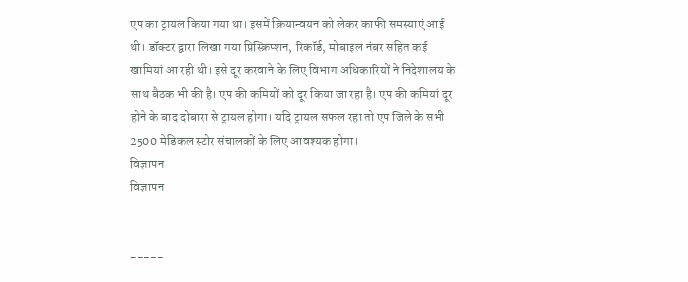एप का ट्रायल किया गया था। इसमें क्रियान्वयन को लेकर काफी समस्याएं आई थी। डॉक्टर द्वारा लिखा गया प्रिस्क्रिप्शन, रिकॉर्ड, मोबाइल नंबर सहित कई खामियां आ रही थी। इसे दूर करवाने के लिए विभाग अधिकारियों ने निदेशालय के साथ बैठक भी की है। एप की कमियों को दूर किया जा रहा है। एप की कमियां दूर होने के बाद दोबारा से ट्रायल होगा। यदि ट्रायल सफल रहा तो एप जिले के सभी 2500 मेडिकल स्टोर संचालकों के लिए आवश्यक होगा।
विज्ञापन
विज्ञापन


-----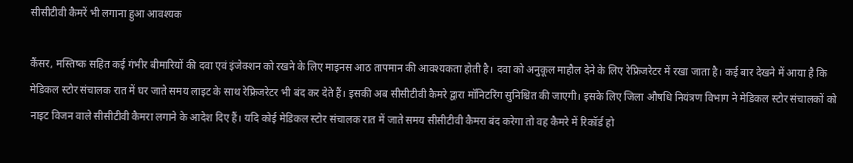सीसीटीवी कैमरें भी लगाना हुआ आवश्यक

कैंसर, मस्तिष्क सहित कई गंभीर बीमारियों की दवा एवं इंजेक्शन को रखने के लिए माइनस आठ तापमान की आवश्यकता होती है। दवा को अनुकूल माहौल देने के लिए रेफ्रिजरेटर में रखा जाता है। कई बार देखने में आया है कि मेडिकल स्टोर संचालक रात में घर जाते समय लाइट के साथ रेफ्रिजरेटर भी बंद कर देते हैं। इसकी अब सीसीटीवी कैमरे द्वारा मॉनिटरिंग सुनिश्चित की जाएगी। इसके लिए जिला औषधि नियंत्रण विभाग ने मेडिकल स्टोर संचालकों को नाइट विजन वाले सीसीटीवी कैमरा लगाने के आदेश दिए हैं। यदि कोई मेडिकल स्टोर संचालक रात में जाते समय सीसीटीवी कैमरा बंद करेगा तो वह कैमरे में रिकॉर्ड हो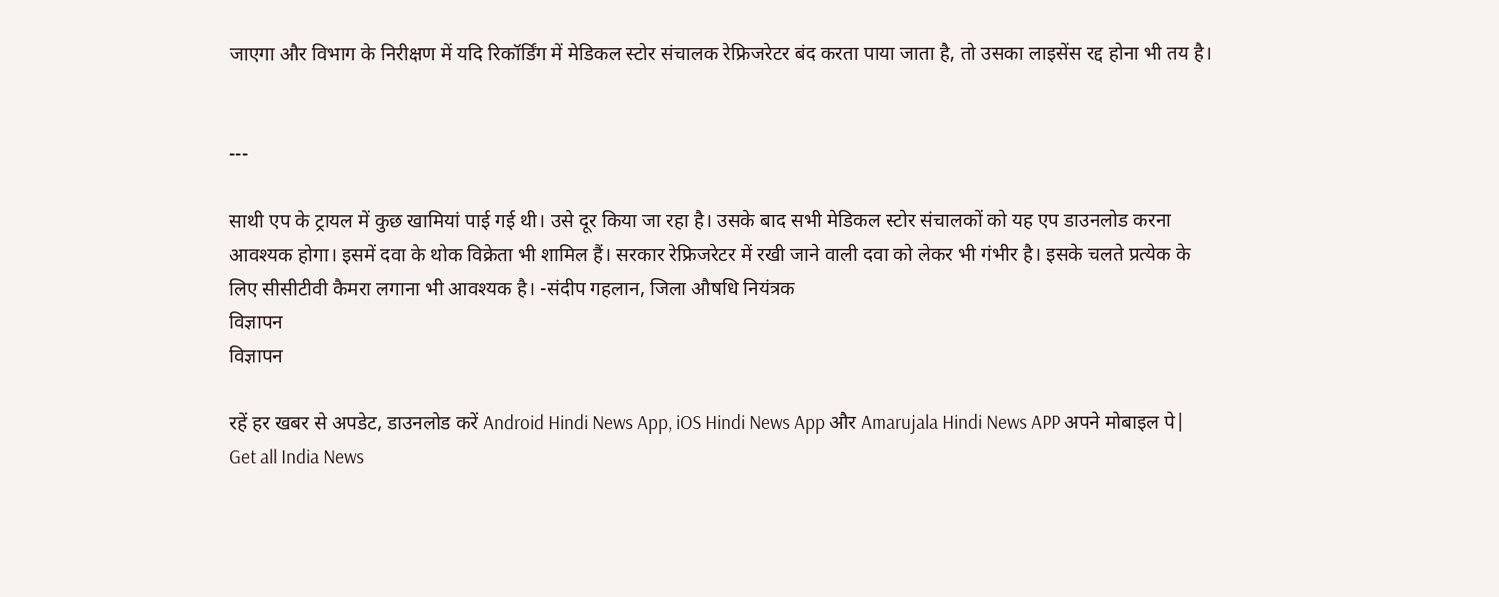जाएगा और विभाग के निरीक्षण में यदि रिकॉर्डिंग में मेडिकल स्टोर संचालक रेफ्रिजरेटर बंद करता पाया जाता है, तो उसका लाइसेंस रद्द होना भी तय है।


---

साथी एप के ट्रायल में कुछ खामियां पाई गई थी। उसे दूर किया जा रहा है। उसके बाद सभी मेडिकल स्टोर संचालकों को यह एप डाउनलोड करना आवश्यक होगा। इसमें दवा के थोक विक्रेता भी शामिल हैं। सरकार रेफ्रिजरेटर में रखी जाने वाली दवा को लेकर भी गंभीर है। इसके चलते प्रत्येक के लिए सीसीटीवी कैमरा लगाना भी आवश्यक है। -संदीप गहलान, जिला औषधि नियंत्रक
विज्ञापन
विज्ञापन

रहें हर खबर से अपडेट, डाउनलोड करें Android Hindi News App, iOS Hindi News App और Amarujala Hindi News APP अपने मोबाइल पे|
Get all India News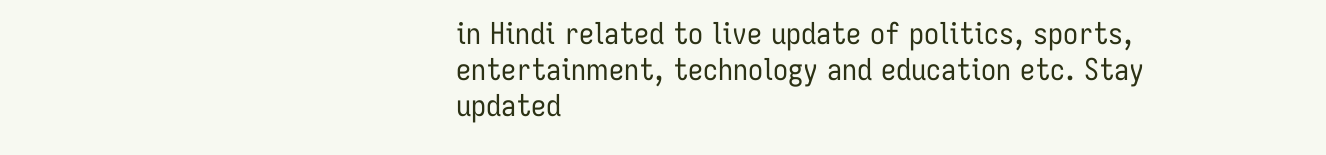in Hindi related to live update of politics, sports, entertainment, technology and education etc. Stay updated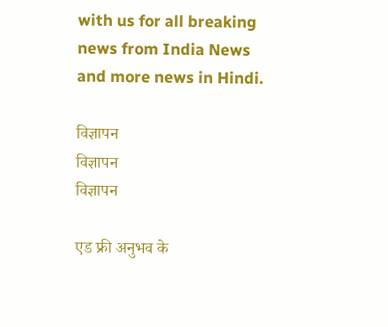with us for all breaking news from India News and more news in Hindi.

विज्ञापन
विज्ञापन
विज्ञापन

एड फ्री अनुभव के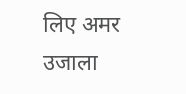लिए अमर उजाला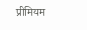प्रीमियम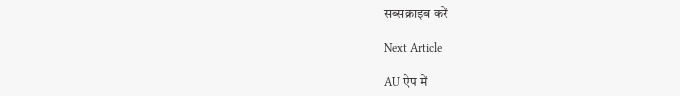सब्सक्राइब करें

Next Article

AU ऐप में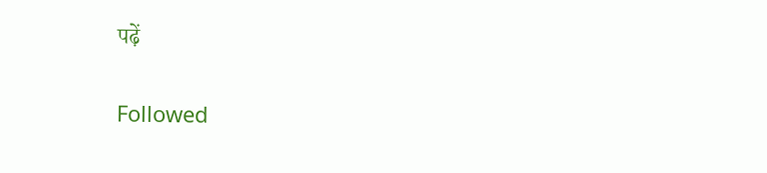पढ़ें

Followed